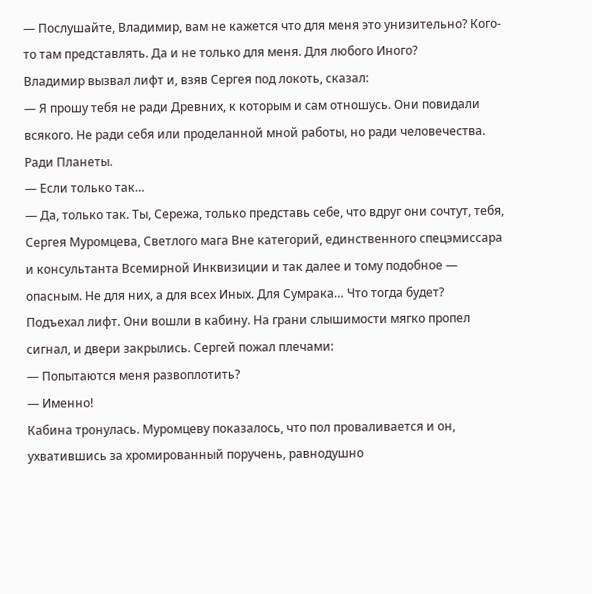— Послушайте, Владимир, вам не кажется что для меня это унизительно? Кого-то там представлять. Да и не только для меня. Для любого Иного?
Владимир вызвал лифт и, взяв Сергея под локоть, сказал:
— Я прошу тебя не ради Древних, к которым и сам отношусь. Они повидали всякого. Не ради себя или проделанной мной работы, но ради человечества. Ради Планеты.
— Если только так…
— Да, только так. Ты, Сережа, только представь себе, что вдруг они сочтут, тебя, Сергея Муромцева, Светлого мага Вне категорий, единственного спецэмиссара и консультанта Всемирной Инквизиции и так далее и тому подобное — опасным. Не для них, а для всех Иных. Для Сумрака… Что тогда будет?
Подъехал лифт. Они вошли в кабину. На грани слышимости мягко пропел сигнал, и двери закрылись. Сергей пожал плечами:
— Попытаются меня развоплотить?
— Именно!
Кабина тронулась. Муромцеву показалось, что пол проваливается и он, ухватившись за хромированный поручень, равнодушно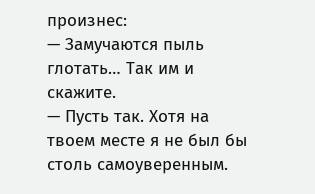произнес:
— Замучаются пыль глотать… Так им и скажите.
— Пусть так. Хотя на твоем месте я не был бы столь самоуверенным.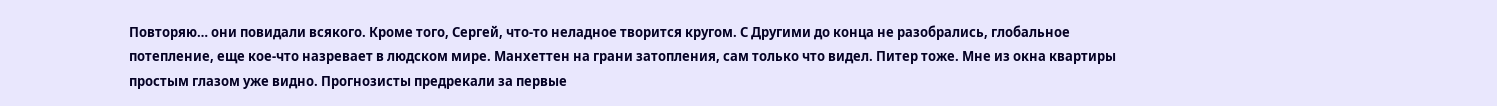Повторяю… они повидали всякого. Кроме того, Сергей, что-то неладное творится кругом. С Другими до конца не разобрались, глобальное потепление, еще кое-что назревает в людском мире. Манхеттен на грани затопления, сам только что видел. Питер тоже. Мне из окна квартиры простым глазом уже видно. Прогнозисты предрекали за первые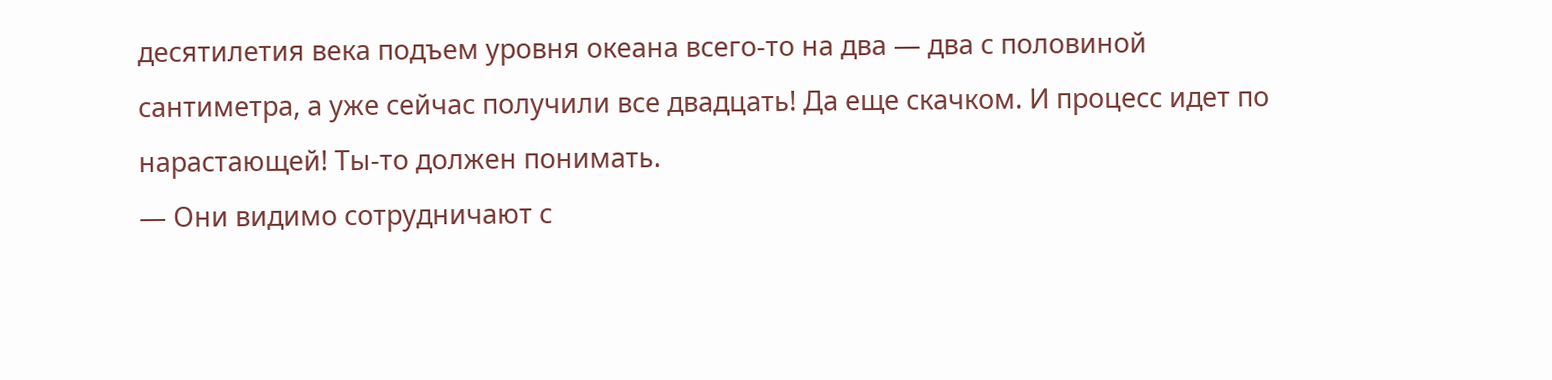десятилетия века подъем уровня океана всего-то на два — два с половиной сантиметра, а уже сейчас получили все двадцать! Да еще скачком. И процесс идет по нарастающей! Ты-то должен понимать.
— Они видимо сотрудничают с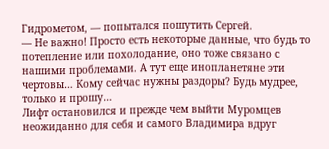Гидрометом, — попытался пошутить Сергей.
— Не важно! Просто есть некоторые данные, что будь то потепление или похолодание, оно тоже связано с нашими проблемами. А тут еще инопланетяне эти чертовы… Кому сейчас нужны раздоры? Будь мудрее, только и прошу…
Лифт остановился и прежде чем выйти Муромцев неожиданно для себя и самого Владимира вдруг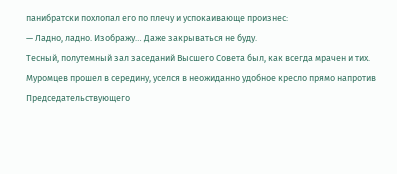панибратски похлопал его по плечу и успокаивающе произнес:
— Ладно, ладно. Изображу… Даже закрываться не буду.
Тесный, полутемный зал заседаний Высшего Совета был, как всегда мрачен и тих. Муромцев прошел в середину, уселся в неожиданно удобное кресло прямо напротив Председательствующего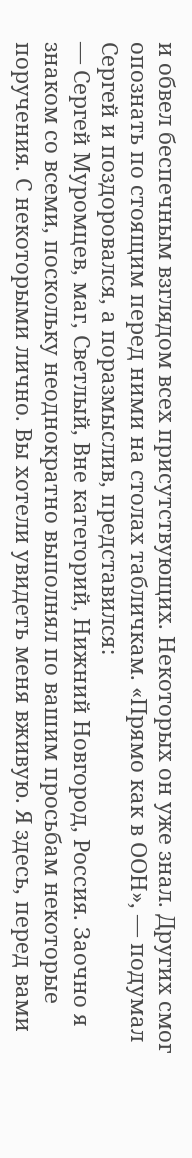и обвел беспечным взглядом всех присутствующих. Некоторых он уже знал. Других смог опознать по стоящим перед ними на столах табличкам. «Прямо как в ООН», — подумал Сергей и поздоровался, а поразмыслив, представился:
— Сергей Муромцев, маг, Светлый, Вне категорий, Нижний Новгород, Россия. Заочно я знаком со всеми, поскольку неоднократно выполнял по вашим просьбам некоторые поручения. С некоторыми лично. Вы хотели увидеть меня вживую. Я здесь, перед вами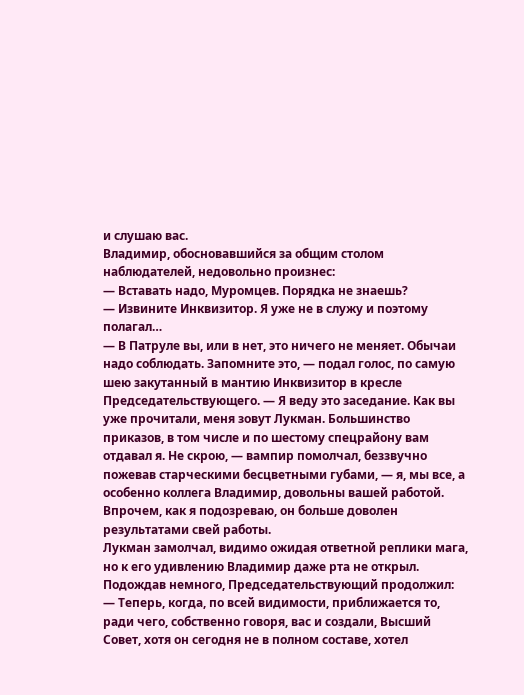и слушаю вас.
Владимир, обосновавшийся за общим столом наблюдателей, недовольно произнес:
— Вставать надо, Муромцев. Порядка не знаешь?
— Извините Инквизитор. Я уже не в служу и поэтому полагал…
— В Патруле вы, или в нет, это ничего не меняет. Обычаи надо соблюдать. Запомните это, — подал голос, по самую шею закутанный в мантию Инквизитор в кресле Председательствующего. — Я веду это заседание. Как вы уже прочитали, меня зовут Лукман. Большинство приказов, в том числе и по шестому спецрайону вам отдавал я. Не скрою, — вампир помолчал, беззвучно пожевав старческими бесцветными губами, — я, мы все, а особенно коллега Владимир, довольны вашей работой. Впрочем, как я подозреваю, он больше доволен результатами свей работы.
Лукман замолчал, видимо ожидая ответной реплики мага, но к его удивлению Владимир даже рта не открыл. Подождав немного, Председательствующий продолжил:
— Теперь, когда, по всей видимости, приближается то, ради чего, собственно говоря, вас и создали, Высший Совет, хотя он сегодня не в полном составе, хотел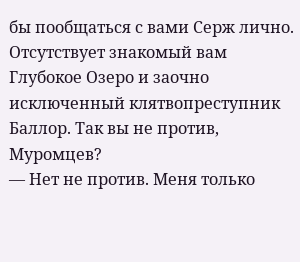бы пообщаться с вами Серж лично. Отсутствует знакомый вам Глубокое Озеро и заочно исключенный клятвопреступник Баллор. Так вы не против, Муромцев?
— Нет не против. Меня только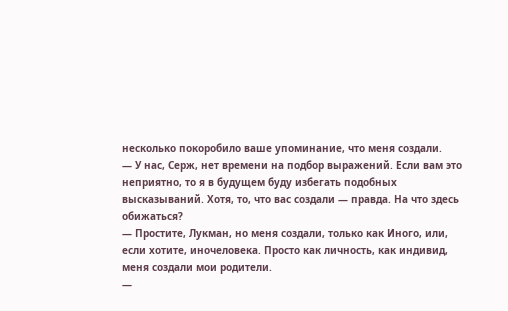несколько покоробило ваше упоминание, что меня создали.
— У нас, Серж, нет времени на подбор выражений. Если вам это неприятно, то я в будущем буду избегать подобных высказываний. Хотя, то, что вас создали — правда. На что здесь обижаться?
— Простите, Лукман, но меня создали, только как Иного, или, если хотите, иночеловека. Просто как личность, как индивид, меня создали мои родители.
—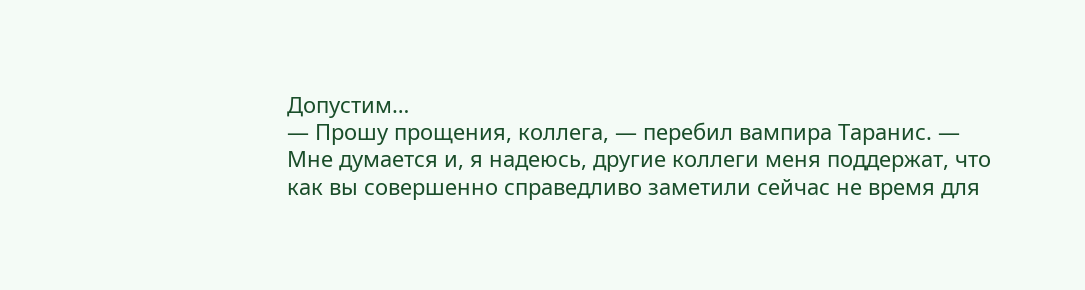Допустим…
— Прошу прощения, коллега, — перебил вампира Таранис. — Мне думается и, я надеюсь, другие коллеги меня поддержат, что как вы совершенно справедливо заметили сейчас не время для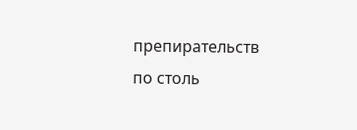препирательств по столь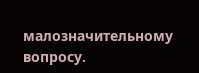малозначительному вопросу.